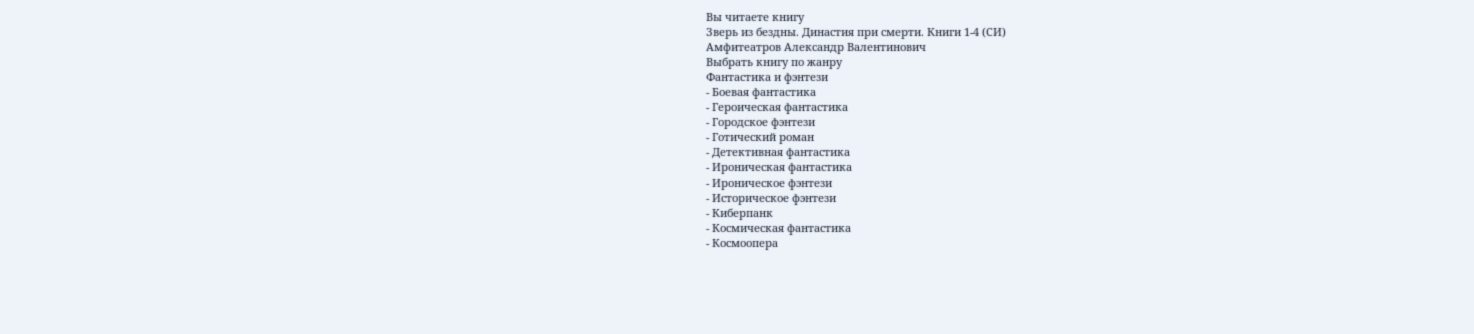Вы читаете книгу
Зверь из бездны. Династия при смерти. Книги 1-4 (СИ)
Амфитеатров Александр Валентинович
Выбрать книгу по жанру
Фантастика и фэнтези
- Боевая фантастика
- Героическая фантастика
- Городское фэнтези
- Готический роман
- Детективная фантастика
- Ироническая фантастика
- Ироническое фэнтези
- Историческое фэнтези
- Киберпанк
- Космическая фантастика
- Космоопера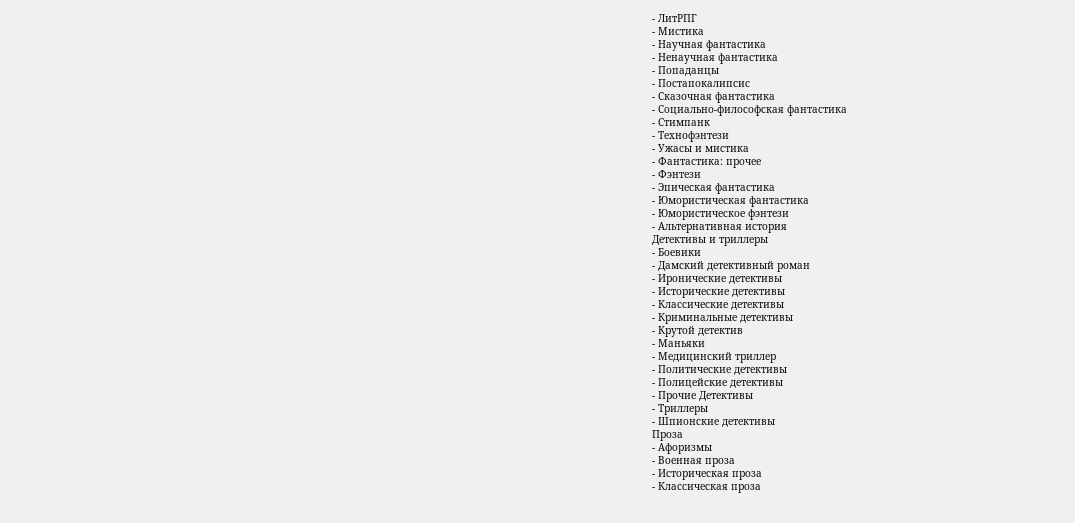- ЛитРПГ
- Мистика
- Научная фантастика
- Ненаучная фантастика
- Попаданцы
- Постапокалипсис
- Сказочная фантастика
- Социально-философская фантастика
- Стимпанк
- Технофэнтези
- Ужасы и мистика
- Фантастика: прочее
- Фэнтези
- Эпическая фантастика
- Юмористическая фантастика
- Юмористическое фэнтези
- Альтернативная история
Детективы и триллеры
- Боевики
- Дамский детективный роман
- Иронические детективы
- Исторические детективы
- Классические детективы
- Криминальные детективы
- Крутой детектив
- Маньяки
- Медицинский триллер
- Политические детективы
- Полицейские детективы
- Прочие Детективы
- Триллеры
- Шпионские детективы
Проза
- Афоризмы
- Военная проза
- Историческая проза
- Классическая проза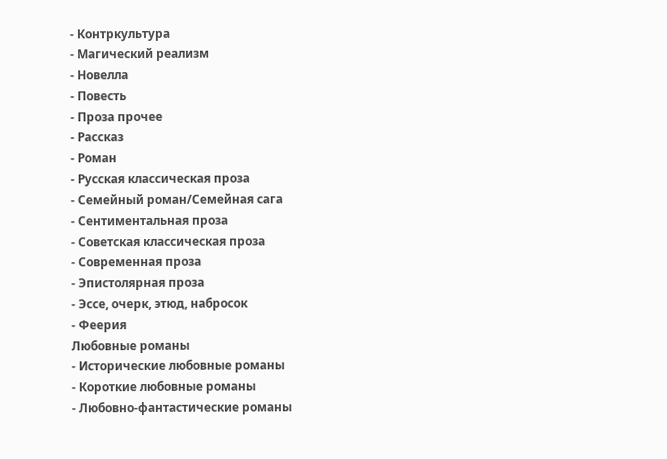- Контркультура
- Магический реализм
- Новелла
- Повесть
- Проза прочее
- Рассказ
- Роман
- Русская классическая проза
- Семейный роман/Семейная сага
- Сентиментальная проза
- Советская классическая проза
- Современная проза
- Эпистолярная проза
- Эссе, очерк, этюд, набросок
- Феерия
Любовные романы
- Исторические любовные романы
- Короткие любовные романы
- Любовно-фантастические романы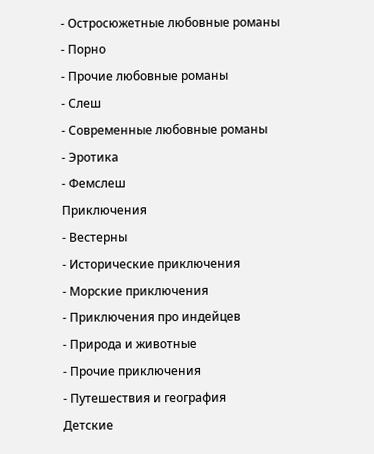- Остросюжетные любовные романы
- Порно
- Прочие любовные романы
- Слеш
- Современные любовные романы
- Эротика
- Фемслеш
Приключения
- Вестерны
- Исторические приключения
- Морские приключения
- Приключения про индейцев
- Природа и животные
- Прочие приключения
- Путешествия и география
Детские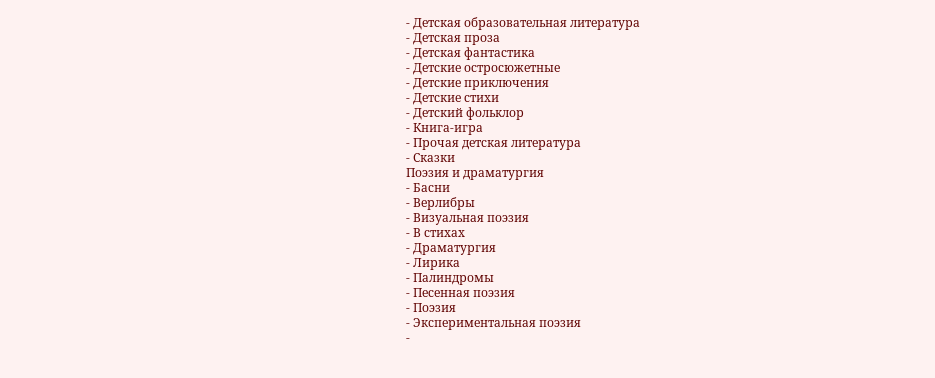- Детская образовательная литература
- Детская проза
- Детская фантастика
- Детские остросюжетные
- Детские приключения
- Детские стихи
- Детский фольклор
- Книга-игра
- Прочая детская литература
- Сказки
Поэзия и драматургия
- Басни
- Верлибры
- Визуальная поэзия
- В стихах
- Драматургия
- Лирика
- Палиндромы
- Песенная поэзия
- Поэзия
- Экспериментальная поэзия
-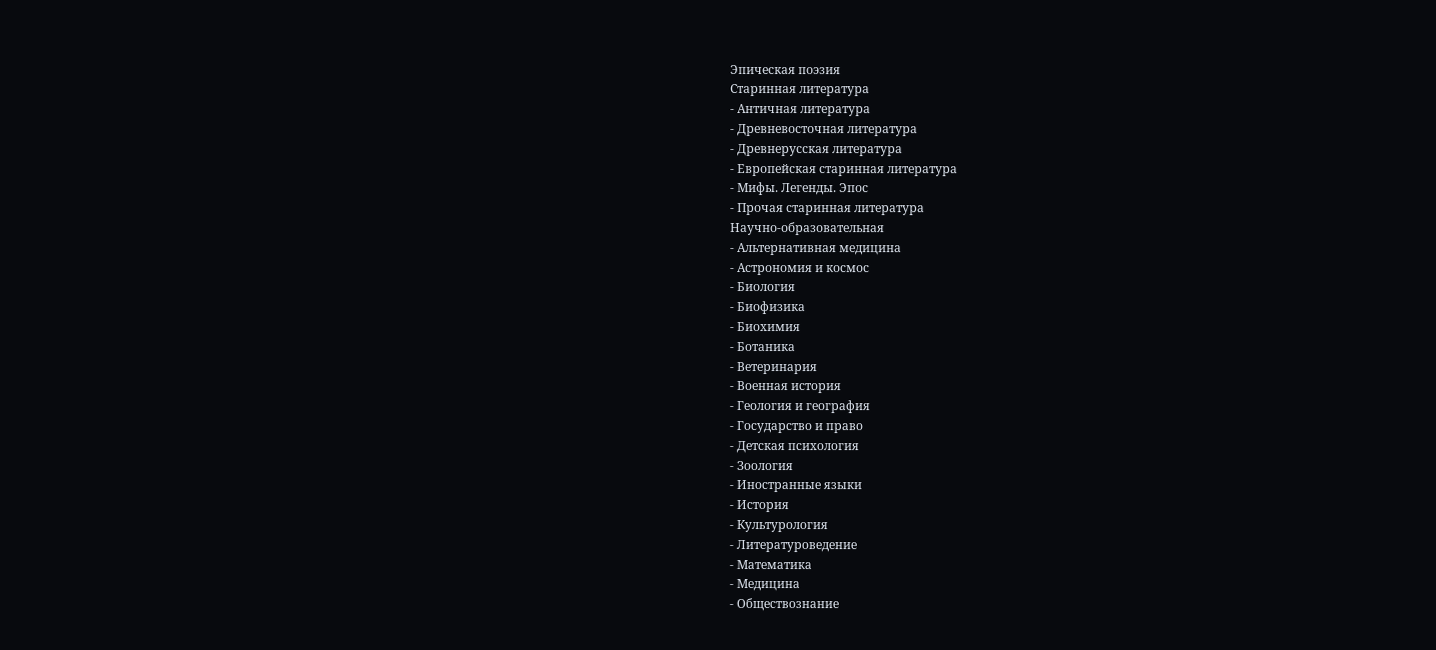Эпическая поэзия
Старинная литература
- Античная литература
- Древневосточная литература
- Древнерусская литература
- Европейская старинная литература
- Мифы. Легенды. Эпос
- Прочая старинная литература
Научно-образовательная
- Альтернативная медицина
- Астрономия и космос
- Биология
- Биофизика
- Биохимия
- Ботаника
- Ветеринария
- Военная история
- Геология и география
- Государство и право
- Детская психология
- Зоология
- Иностранные языки
- История
- Культурология
- Литературоведение
- Математика
- Медицина
- Обществознание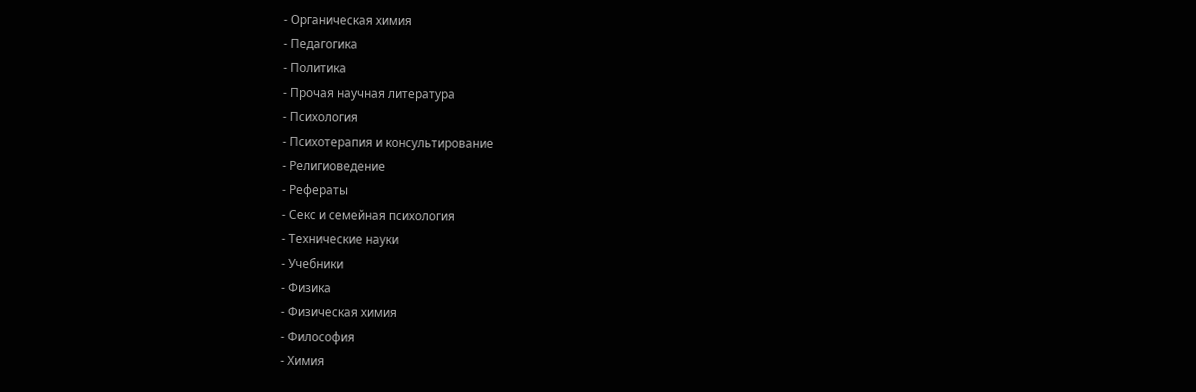- Органическая химия
- Педагогика
- Политика
- Прочая научная литература
- Психология
- Психотерапия и консультирование
- Религиоведение
- Рефераты
- Секс и семейная психология
- Технические науки
- Учебники
- Физика
- Физическая химия
- Философия
- Химия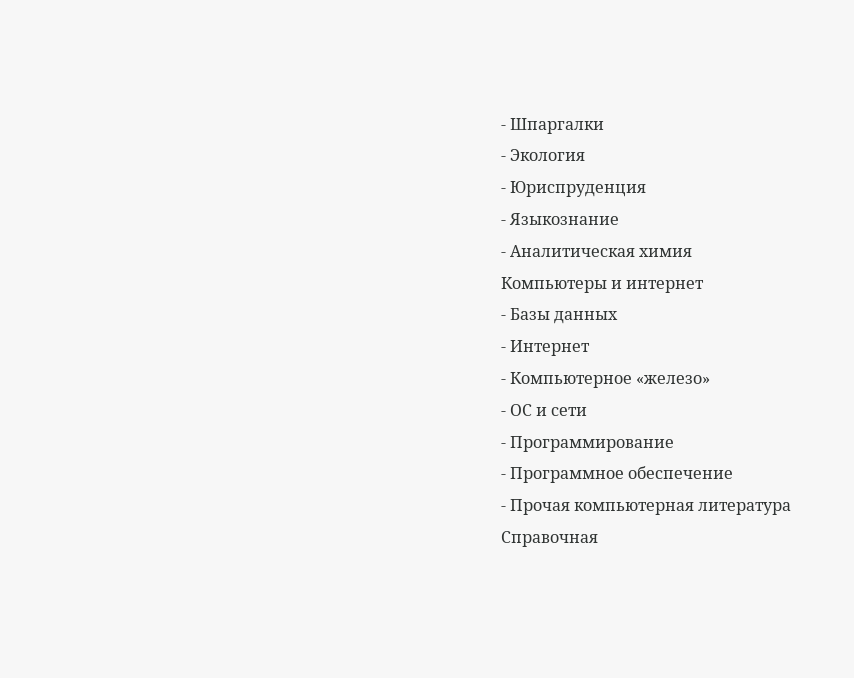- Шпаргалки
- Экология
- Юриспруденция
- Языкознание
- Аналитическая химия
Компьютеры и интернет
- Базы данных
- Интернет
- Компьютерное «железо»
- ОС и сети
- Программирование
- Программное обеспечение
- Прочая компьютерная литература
Справочная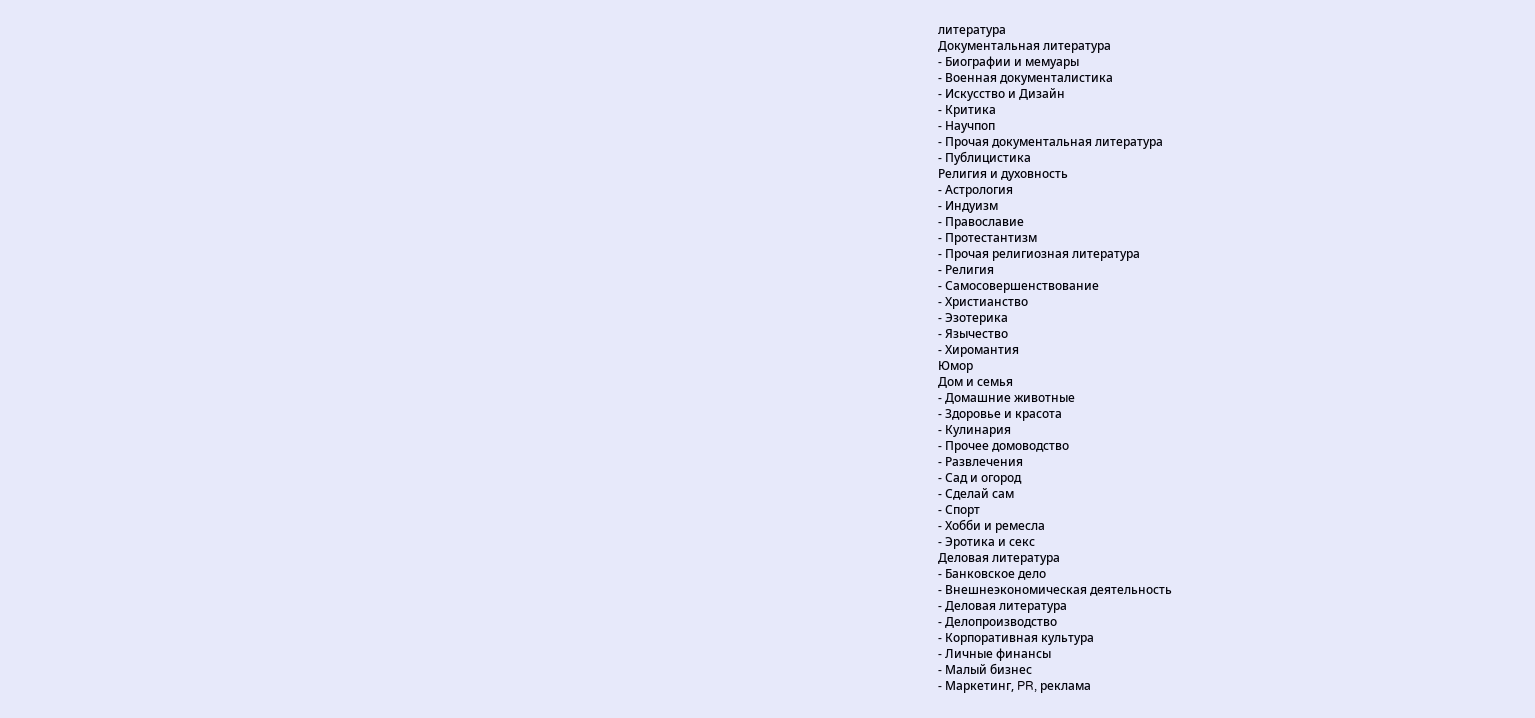литература
Документальная литература
- Биографии и мемуары
- Военная документалистика
- Искусство и Дизайн
- Критика
- Научпоп
- Прочая документальная литература
- Публицистика
Религия и духовность
- Астрология
- Индуизм
- Православие
- Протестантизм
- Прочая религиозная литература
- Религия
- Самосовершенствование
- Христианство
- Эзотерика
- Язычество
- Хиромантия
Юмор
Дом и семья
- Домашние животные
- Здоровье и красота
- Кулинария
- Прочее домоводство
- Развлечения
- Сад и огород
- Сделай сам
- Спорт
- Хобби и ремесла
- Эротика и секс
Деловая литература
- Банковское дело
- Внешнеэкономическая деятельность
- Деловая литература
- Делопроизводство
- Корпоративная культура
- Личные финансы
- Малый бизнес
- Маркетинг, PR, реклама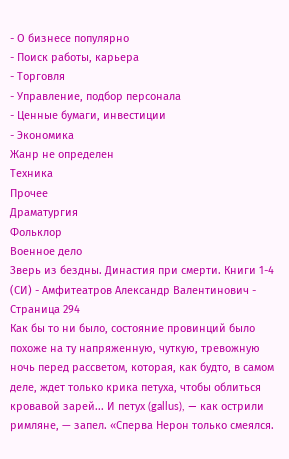- О бизнесе популярно
- Поиск работы, карьера
- Торговля
- Управление, подбор персонала
- Ценные бумаги, инвестиции
- Экономика
Жанр не определен
Техника
Прочее
Драматургия
Фольклор
Военное дело
Зверь из бездны. Династия при смерти. Книги 1-4 (СИ) - Амфитеатров Александр Валентинович - Страница 294
Как бы то ни было, состояние провинций было похоже на ту напряженную, чуткую, тревожную ночь перед рассветом, которая, как будто, в самом деле, ждет только крика петуха, чтобы облиться кровавой зарей... И петух (gallus), — как острили римляне, — запел. «Сперва Нерон только смеялся.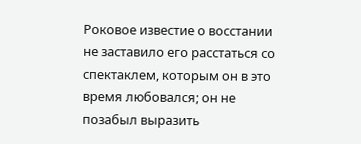Роковое известие о восстании не заставило его расстаться со спектаклем, которым он в это время любовался; он не позабыл выразить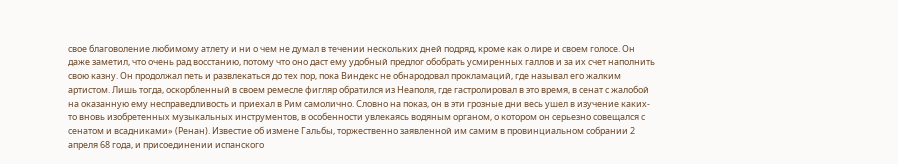свое благоволение любимому атлету и ни о чем не думал в течении нескольких дней подряд, кроме как о лире и своем голосе. Он даже заметил, что очень рад восстанию, потому что оно даст ему удобный предлог обобрать усмиренных галлов и за их счет наполнить свою казну. Он продолжал петь и развлекаться до тех пор, пока Виндекс не обнародовал прокламаций, где называл его жалким артистом. Лишь тогда, оскорбленный в своем ремесле фигляр обратился из Неаполя, где гастролировал в это время, в сенат с жалобой на оказанную ему несправедливость и приехал в Рим самолично. Словно на показ, он в эти грозные дни весь ушел в изучение каких-то вновь изобретенных музыкальных инструментов, в особенности увлекаясь водяным органом, о котором он серьезно совещался с сенатом и всадниками» (Ренан). Известие об измене Гальбы, торжественно заявленной им самим в провинциальном собрании 2 апреля 68 года, и присоединении испанского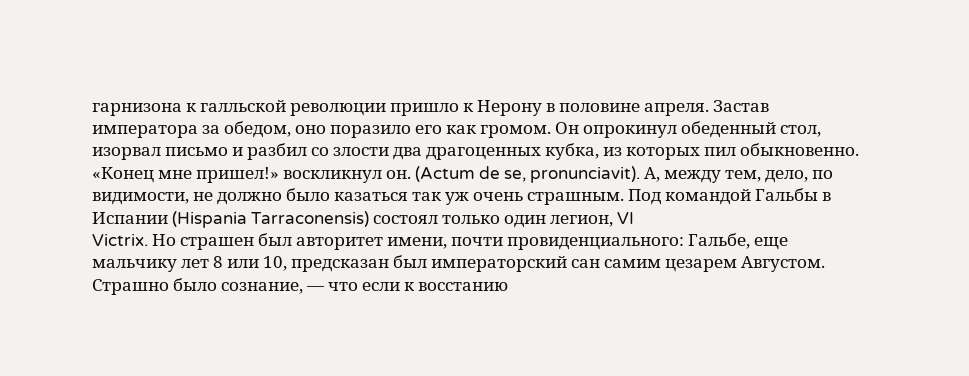гарнизона к галльской революции пришло к Нерону в половине апреля. Застав императора за обедом, оно поразило его как громом. Он опрокинул обеденный стол, изорвал письмо и разбил со злости два драгоценных кубка, из которых пил обыкновенно. «Конец мне пришел!» воскликнул он. (Actum de se, pronunciavit). А, между тем, дело, по видимости, не должно было казаться так уж очень страшным. Под командой Гальбы в Испании (Hispania Tarraconensis) состоял только один легион, VI
Victrix. Но страшен был авторитет имени, почти провиденциального: Гальбе, еще мальчику лет 8 или 10, предсказан был императорский сан самим цезарем Августом. Страшно было сознание, — что если к восстанию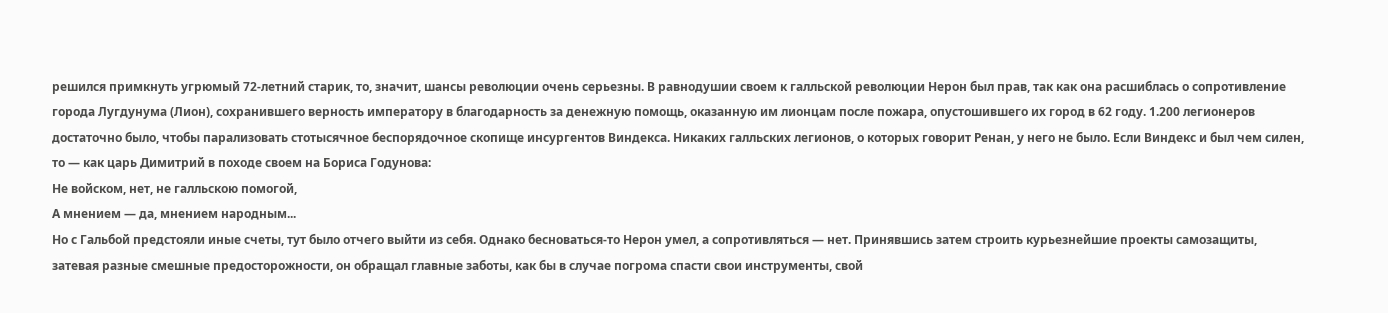решился примкнуть угрюмый 72-летний старик, то, значит, шансы революции очень серьезны. В равнодушии своем к галльской революции Нерон был прав, так как она расшиблась о сопротивление города Лугдунума (Лион), сохранившего верность императору в благодарность за денежную помощь, оказанную им лионцам после пожара, опустошившего их город в 62 году. 1.200 легионеров достаточно было, чтобы парализовать стотысячное беспорядочное скопище инсургентов Виндекса. Никаких галльских легионов, о которых говорит Ренан, у него не было. Если Виндекс и был чем силен, то — как царь Димитрий в походе своем на Бориса Годунова:
Не войском, нет, не галльскою помогой,
А мнением — да, мнением народным...
Но с Гальбой предстояли иные счеты, тут было отчего выйти из себя. Однако бесноваться-то Нерон умел, а сопротивляться — нет. Принявшись затем строить курьезнейшие проекты самозащиты, затевая разные смешные предосторожности, он обращал главные заботы, как бы в случае погрома спасти свои инструменты, свой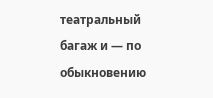театральный багаж и — по обыкновению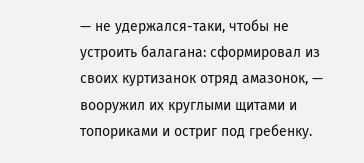— не удержался-таки, чтобы не устроить балагана: сформировал из своих куртизанок отряд амазонок, — вооружил их круглыми щитами и топориками и остриг под гребенку.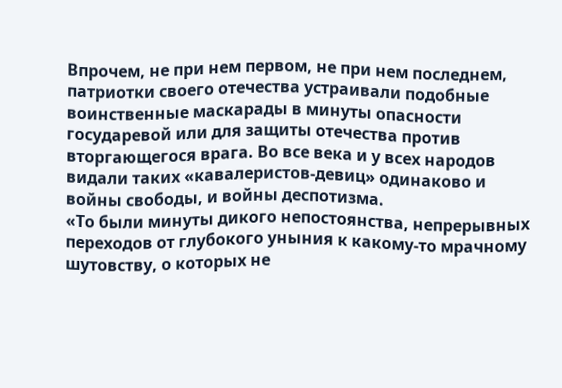Впрочем, не при нем первом, не при нем последнем, патриотки своего отечества устраивали подобные воинственные маскарады в минуты опасности государевой или для защиты отечества против вторгающегося врага. Во все века и у всех народов видали таких «кавалеристов-девиц» одинаково и войны свободы, и войны деспотизма.
«То были минуты дикого непостоянства, непрерывных переходов от глубокого уныния к какому-то мрачному шутовству, о которых не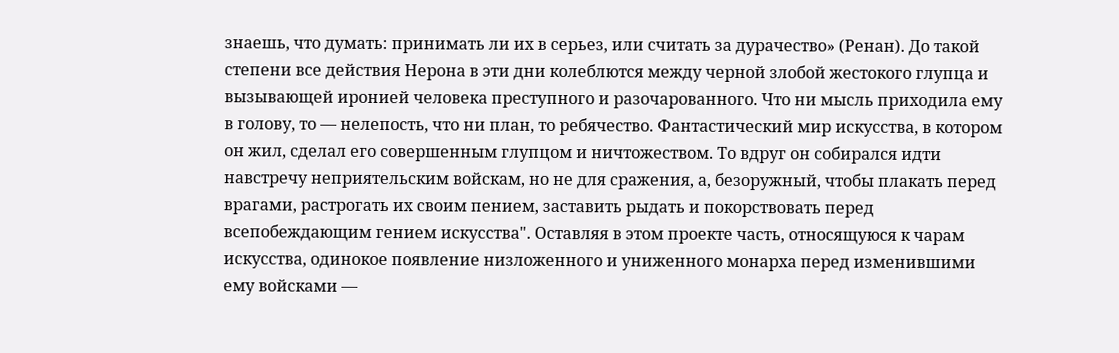знаешь, что думать: принимать ли их в серьез, или считать за дурачество» (Ренан). До такой степени все действия Нерона в эти дни колеблются между черной злобой жестокого глупца и вызывающей иронией человека преступного и разочарованного. Что ни мысль приходила ему в голову, то — нелепость, что ни план, то ребячество. Фантастический мир искусства, в котором он жил, сделал его совершенным глупцом и ничтожеством. То вдруг он собирался идти навстречу неприятельским войскам, но не для сражения, а, безоружный, чтобы плакать перед врагами, растрогать их своим пением, заставить рыдать и покорствовать перед всепобеждающим гением искусства". Оставляя в этом проекте часть, относящуюся к чарам искусства, одинокое появление низложенного и униженного монарха перед изменившими ему войсками —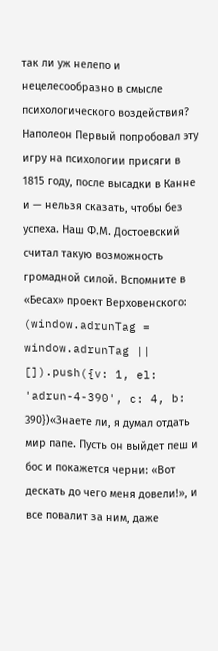так ли уж нелепо и нецелесообразно в смысле психологического воздействия? Наполеон Первый попробовал эту игру на психологии присяги в 1815 году, после высадки в Канне и — нельзя сказать, чтобы без успеха. Наш Ф.М. Достоевский считал такую возможность громадной силой. Вспомните в «Бесах» проект Верховенского:
(window.adrunTag = window.adrunTag || []).push({v: 1, el: 'adrun-4-390', c: 4, b: 390})«Знаете ли, я думал отдать мир папе. Пусть он выйдет пеш и бос и покажется черни: «Вот дескать до чего меня довели!», и все повалит за ним, даже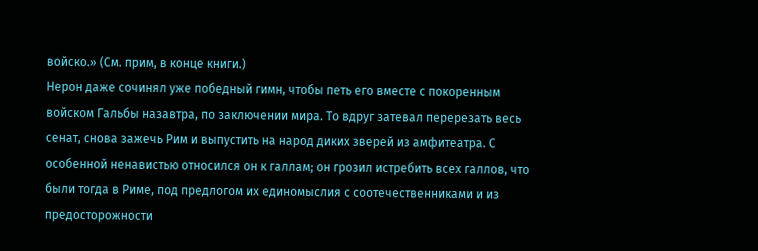войско.» (См. прим, в конце книги.)
Нерон даже сочинял уже победный гимн, чтобы петь его вместе с покоренным войском Гальбы назавтра, по заключении мира. То вдруг затевал перерезать весь сенат, снова зажечь Рим и выпустить на народ диких зверей из амфитеатра. С особенной ненавистью относился он к галлам; он грозил истребить всех галлов, что были тогда в Риме, под предлогом их единомыслия с соотечественниками и из предосторожности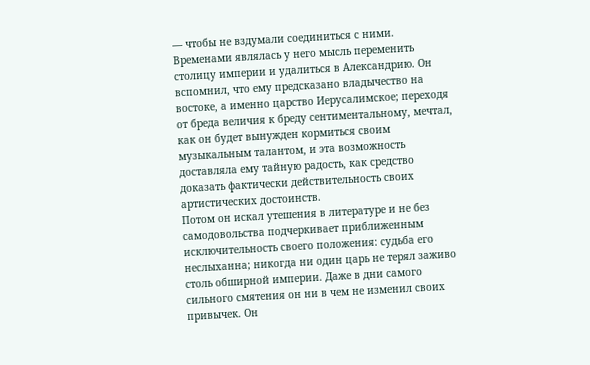— чтобы не вздумали соединиться с ними. Временами являлась у него мысль переменить столицу империи и удалиться в Александрию. Он вспомнил, что ему предсказано владычество на востоке, а именно царство Иерусалимское; переходя от бреда величия к бреду сентиментальному, мечтал, как он будет вынужден кормиться своим музыкальным талантом, и эта возможность доставляла ему тайную радость, как средство доказать фактически действительность своих артистических достоинств.
Потом он искал утешения в литературе и не без самодовольства подчеркивает приближенным исключительность своего положения: судьба его неслыханна; никогда ни один царь не терял заживо столь обширной империи. Даже в дни самого сильного смятения он ни в чем не изменил своих привычек. Он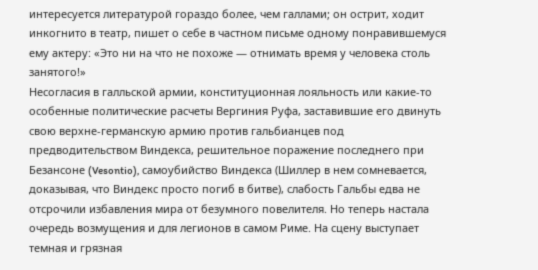интересуется литературой гораздо более, чем галлами; он острит, ходит инкогнито в театр, пишет о себе в частном письме одному понравившемуся ему актеру: «Это ни на что не похоже — отнимать время у человека столь занятого!»
Несогласия в галльской армии, конституционная лояльность или какие-то особенные политические расчеты Вергиния Руфа, заставившие его двинуть свою верхне-германскую армию против гальбианцев под предводительством Виндекса, решительное поражение последнего при Безансоне (Vesontio), самоубийство Виндекса (Шиллер в нем сомневается, доказывая, что Виндекс просто погиб в битве), слабость Гальбы едва не отсрочили избавления мира от безумного повелителя. Но теперь настала очередь возмущения и для легионов в самом Риме. На сцену выступает темная и грязная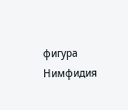фигура Нимфидия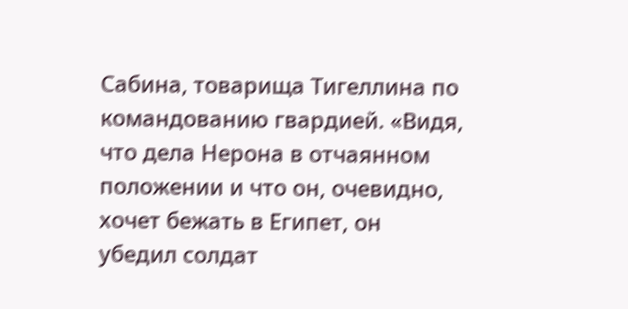Сабина, товарища Тигеллина по командованию гвардией. «Видя, что дела Нерона в отчаянном положении и что он, очевидно, хочет бежать в Египет, он убедил солдат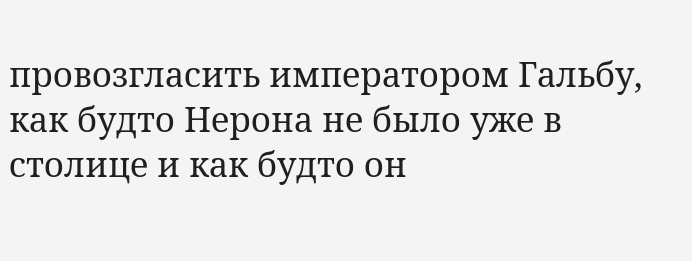провозгласить императором Гальбу, как будто Нерона не было уже в столице и как будто он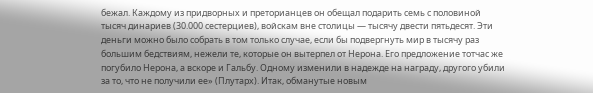бежал. Каждому из придворных и преторианцев он обещал подарить семь с половиной тысяч динариев (30.000 сестерциев), войскам вне столицы — тысячу двести пятьдесят. Эти деньги можно было собрать в том только случае, если бы подвергнуть мир в тысячу раз большим бедствиям, нежели те, которые он вытерпел от Нерона. Его предложение тотчас же погубило Нерона, а вскоре и Гальбу. Одному изменили в надежде на награду, другого убили за то, что не получили ее» (Плутарх). Итак, обманутые новым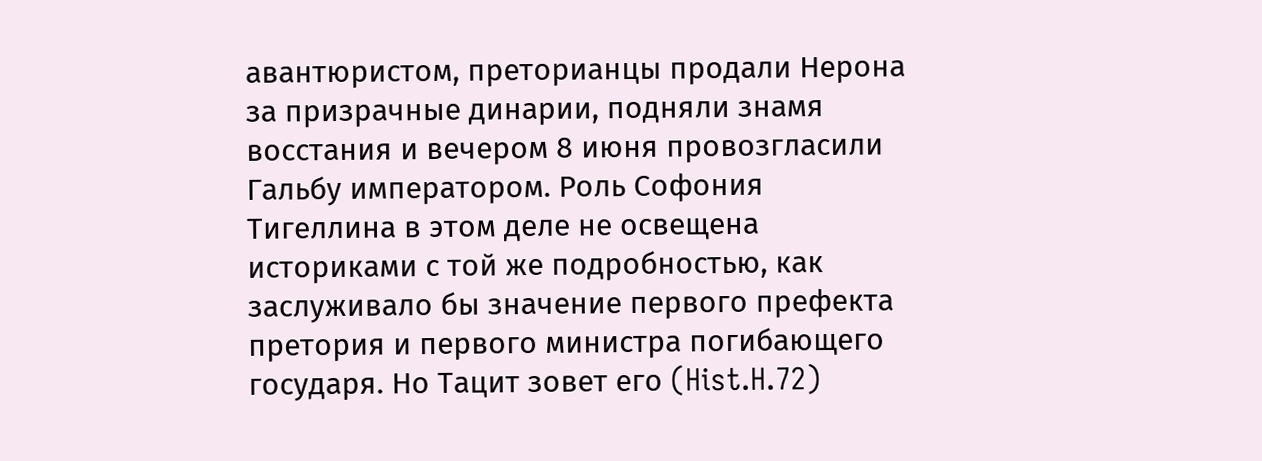авантюристом, преторианцы продали Нерона за призрачные динарии, подняли знамя восстания и вечером 8 июня провозгласили Гальбу императором. Роль Софония Тигеллина в этом деле не освещена историками с той же подробностью, как заслуживало бы значение первого префекта претория и первого министра погибающего государя. Но Тацит зовет его (Hist.H.72)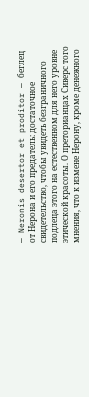— Neronis desertor et proditor — беглец от Нерона и его предатель: достаточное свидетельство, чтобы увидеть безграничного подлеца этого на естественном для него уровне этической красоты. О преторианцах Сиверс того мнения, что к измене Нерону, кроме денежного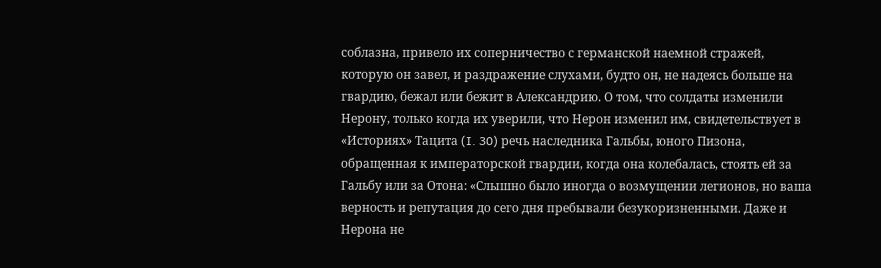соблазна, привело их соперничество с германской наемной стражей, которую он завел, и раздражение слухами, будто он, не надеясь больше на гвардию, бежал или бежит в Александрию. О том, что солдаты изменили Нерону, только когда их уверили, что Нерон изменил им, свидетельствует в «Историях» Тацита (I. 30) речь наследника Гальбы, юного Пизона, обращенная к императорской гвардии, когда она колебалась, стоять ей за Гальбу или за Отона: «Слышно было иногда о возмущении легионов, но ваша верность и репутация до сего дня пребывали безукоризненными. Даже и Нерона не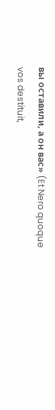вы оставили, а он вас» (Et Nero quoque vos destituit,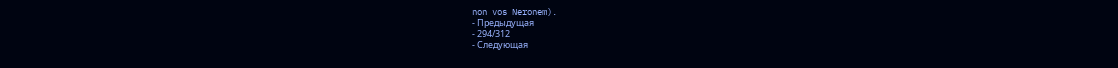non vos Neronem).
- Предыдущая
- 294/312
- Следующая